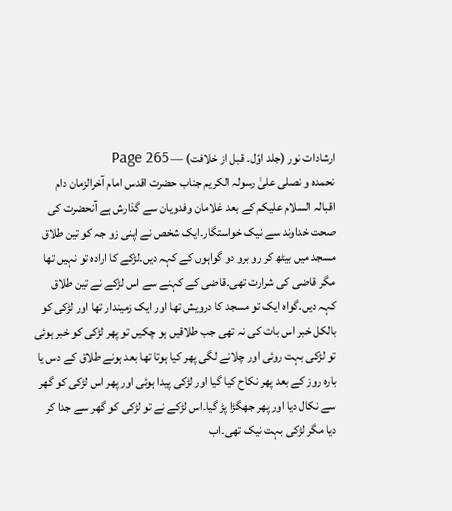ارشادات نور (جلد اوّل۔ قبل از خلافت) — Page 265
نحمدہ و نصلی علیٰ رسولہ الکریم جناب حضرت اقدس امام آخرالزمان دام اقبالہ السلام علیکم کے بعد غلامان وفدویان سے گذارش ہے آنحضرت کی صحت خداوند سے نیک خواستگار۔ایک شخص نے اپنی زو جہ کو تین طلاق مسجد میں بیٹھ کر رو برو دو گواہوں کے کہہ دیں۔لڑکے کا ارادہ تو نہیں تھا مگر قاضی کی شرارت تھی۔قاضی کے کہنے سے اس لڑکے نے تین طلاق کہہ دیں۔گواہ ایک تو مسجد کا درویش تھا اور ایک زمیندار تھا اور لڑکی کو بالکل خبر اس بات کی نہ تھی جب طلاقیں ہو چکیں تو پھر لڑکی کو خبر ہوئی تو لڑکی بہت روئی اور چلانے لگی پھر کیا ہوتا تھا بعد ہونے طلاق کے دس یا بارہ روز کے بعد پھر نکاح کیا گیا اور لڑکی پیدا ہوئی اور پھر اس لڑکی کو گھر سے نکال دیا اور پھر جھگڑا پڑ گیا۔اس لڑکے نے تو لڑکی کو گھر سے جدا کر دیا مگر لڑکی بہت نیک تھی۔اب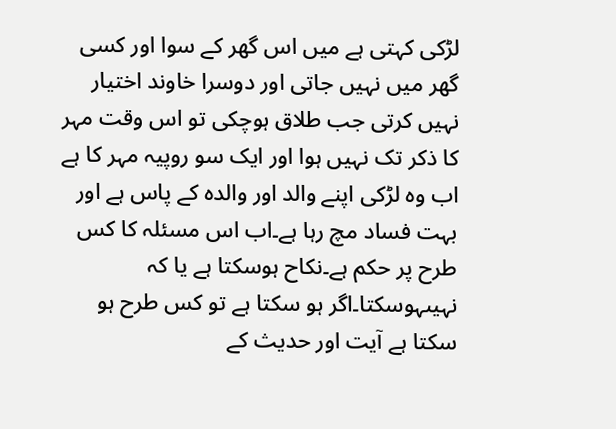لڑکی کہتی ہے میں اس گھر کے سوا اور کسی گھر میں نہیں جاتی اور دوسرا خاوند اختیار نہیں کرتی جب طلاق ہوچکی تو اس وقت مہر کا ذکر تک نہیں ہوا اور ایک سو روپیہ مہر کا ہے اب وہ لڑکی اپنے والد اور والدہ کے پاس ہے اور بہت فساد مچ رہا ہے۔اب اس مسئلہ کا کس طرح پر حکم ہے۔نکاح ہوسکتا ہے یا کہ نہیںہوسکتا۔اگر ہو سکتا ہے تو کس طرح ہو سکتا ہے آیت اور حدیث کے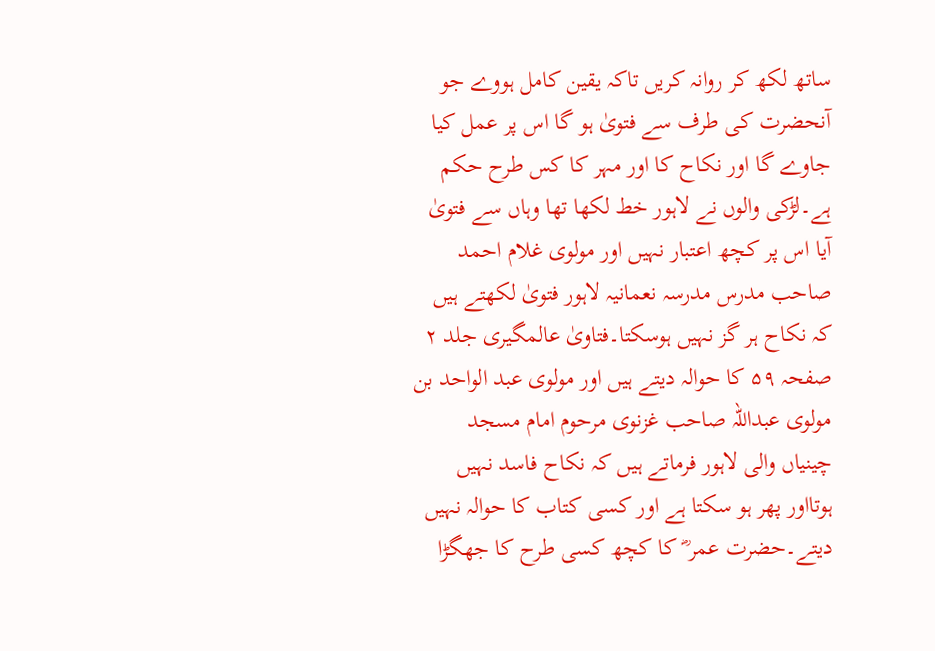ساتھ لکھ کر روانہ کریں تاکہ یقین کامل ہووے جو آنحضرت کی طرف سے فتویٰ ہو گا اس پر عمل کیا جاوے گا اور نکاح کا اور مہر کا کس طرح حکم ہے۔لڑکی والوں نے لاہور خط لکھا تھا وہاں سے فتویٰ آیا اس پر کچھ اعتبار نہیں اور مولوی غلام احمد صاحب مدرس مدرسہ نعمانیہ لاہور فتویٰ لکھتے ہیں کہ نکاح ہر گز نہیں ہوسکتا۔فتاویٰ عالمگیری جلد ۲ صفحہ ۵۹ کا حوالہ دیتے ہیں اور مولوی عبد الواحد بن مولوی عبداللہ صاحب غزنوی مرحوم امام مسجد چینیاں والی لاہور فرماتے ہیں کہ نکاح فاسد نہیں ہوتااور پھر ہو سکتا ہے اور کسی کتاب کا حوالہ نہیں دیتے۔حضرت عمر ؓ کا کچھ کسی طرح کا جھگڑا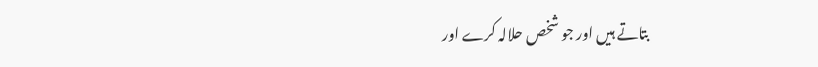بتاتے ہیں اور جو شخص حلالہ کرے اور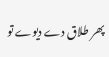پھر طلاق دے دیوے تو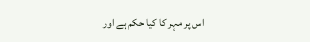اس پر مہر کا کیا حکم ہے اور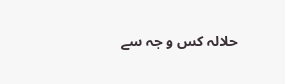حلالہ کس و جہ سے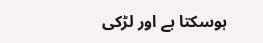ہوسکتا ہے اور لڑکی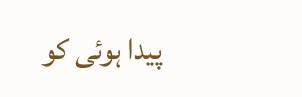پیدا ہوئی کو